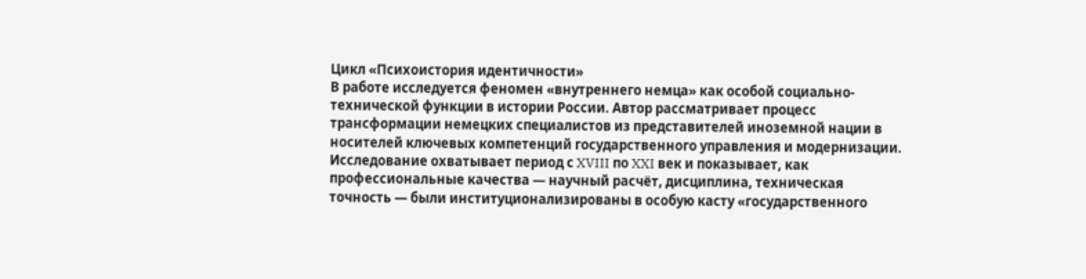Цикл «Психоистория идентичности»
В работе исследуется феномен «внутреннего немца» как особой социально-технической функции в истории России. Автор рассматривает процесс трансформации немецких специалистов из представителей иноземной нации в носителей ключевых компетенций государственного управления и модернизации.
Исследование охватывает период с XVIII по XXI век и показывает, как профессиональные качества — научный расчёт, дисциплина, техническая точность — были институционализированы в особую касту «государственного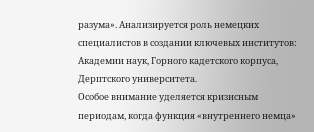разума». Анализируется роль немецких специалистов в создании ключевых институтов: Академии наук, Горного кадетского корпуса, Дерптского университета.
Особое внимание уделяется кризисным периодам, когда функция «внутреннего немца»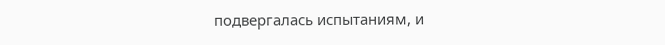подвергалась испытаниям, и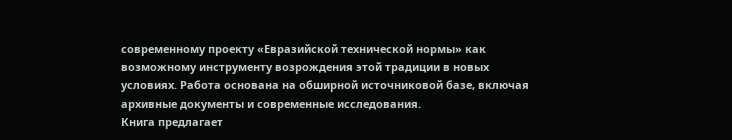современному проекту «Евразийской технической нормы» как возможному инструменту возрождения этой традиции в новых условиях. Работа основана на обширной источниковой базе, включая архивные документы и современные исследования.
Книга предлагает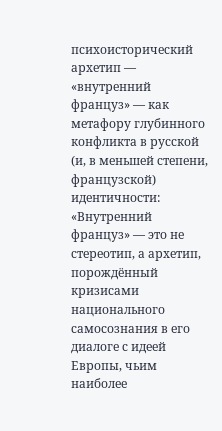психоисторический архетип — «внутренний француз» — как метафору глубинного конфликта в русской (и, в меньшей степени, французской) идентичности:
«Внутренний француз» — это не стереотип, а архетип, порождённый кризисами национального самосознания в его диалоге с идеей Европы, чьим наиболее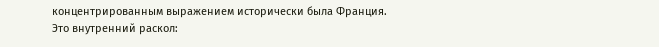концентрированным выражением исторически была Франция.
Это внутренний раскол: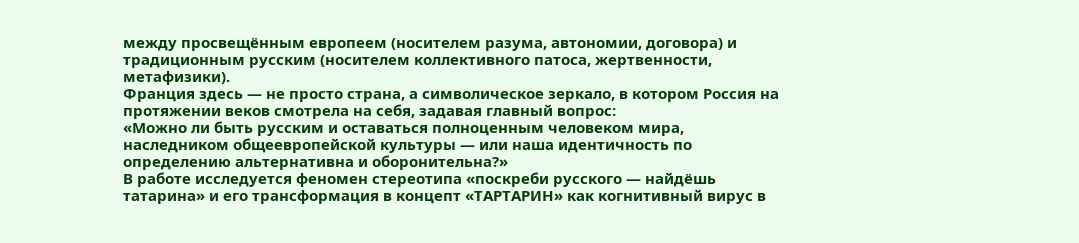между просвещённым европеем (носителем разума, автономии, договора) и традиционным русским (носителем коллективного патоса, жертвенности, метафизики).
Франция здесь — не просто страна, а символическое зеркало, в котором Россия на протяжении веков смотрела на себя, задавая главный вопрос:
«Можно ли быть русским и оставаться полноценным человеком мира, наследником общеевропейской культуры — или наша идентичность по определению альтернативна и оборонительна?»
В работе исследуется феномен стереотипа «поскреби русского — найдёшь татарина» и его трансформация в концепт «ТАРТАРИН» как когнитивный вирус в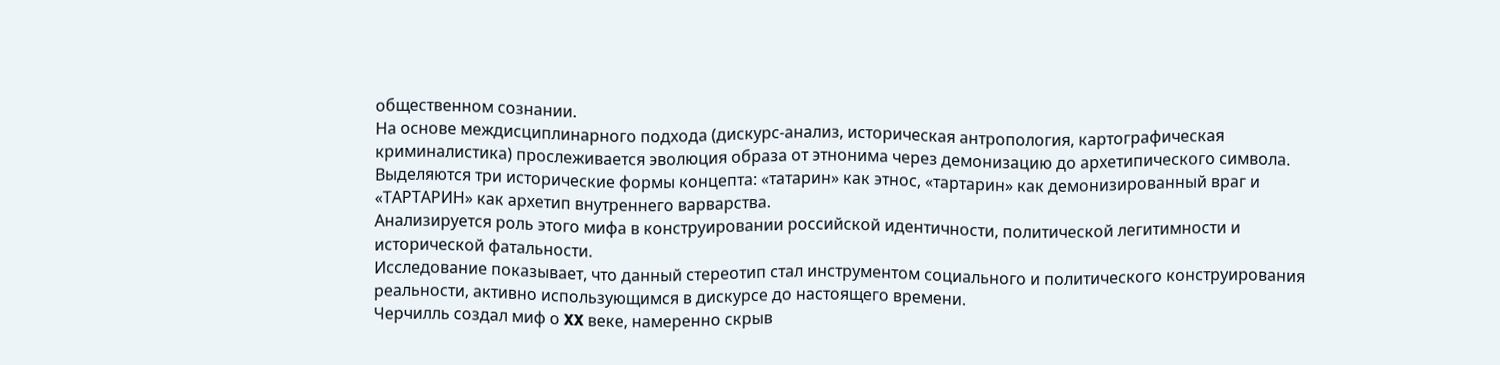общественном сознании.
На основе междисциплинарного подхода (дискурс-анализ, историческая антропология, картографическая криминалистика) прослеживается эволюция образа от этнонима через демонизацию до архетипического символа.
Выделяются три исторические формы концепта: «татарин» как этнос, «тартарин» как демонизированный враг и «ТАРТАРИН» как архетип внутреннего варварства.
Анализируется роль этого мифа в конструировании российской идентичности, политической легитимности и исторической фатальности.
Исследование показывает, что данный стереотип стал инструментом социального и политического конструирования реальности, активно использующимся в дискурсе до настоящего времени.
Черчилль создал миф о XX веке, намеренно скрыв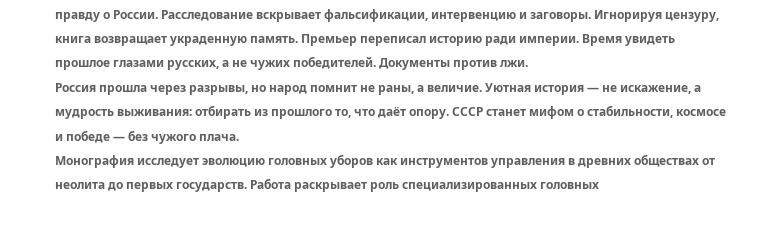правду о России. Расследование вскрывает фальсификации, интервенцию и заговоры. Игнорируя цензуру, книга возвращает украденную память. Премьер переписал историю ради империи. Время увидеть прошлое глазами русских, а не чужих победителей. Документы против лжи.
Россия прошла через разрывы, но народ помнит не раны, а величие. Уютная история — не искажение, а мудрость выживания: отбирать из прошлого то, что даёт опору. СССР станет мифом о стабильности, космосе и победе — без чужого плача.
Монография исследует эволюцию головных уборов как инструментов управления в древних обществах от неолита до первых государств. Работа раскрывает роль специализированных головных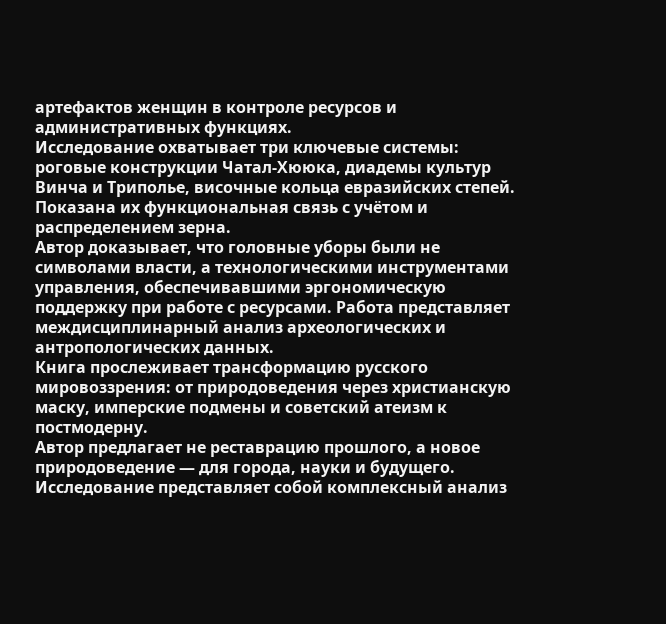артефактов женщин в контроле ресурсов и административных функциях.
Исследование охватывает три ключевые системы: роговые конструкции Чатал-Хююка, диадемы культур Винча и Триполье, височные кольца евразийских степей. Показана их функциональная связь с учётом и распределением зерна.
Автор доказывает, что головные уборы были не символами власти, а технологическими инструментами управления, обеспечивавшими эргономическую поддержку при работе с ресурсами. Работа представляет междисциплинарный анализ археологических и антропологических данных.
Книга прослеживает трансформацию русского мировоззрения: от природоведения через христианскую маску, имперские подмены и советский атеизм к постмодерну.
Автор предлагает не реставрацию прошлого, а новое природоведение — для города, науки и будущего.
Исследование представляет собой комплексный анализ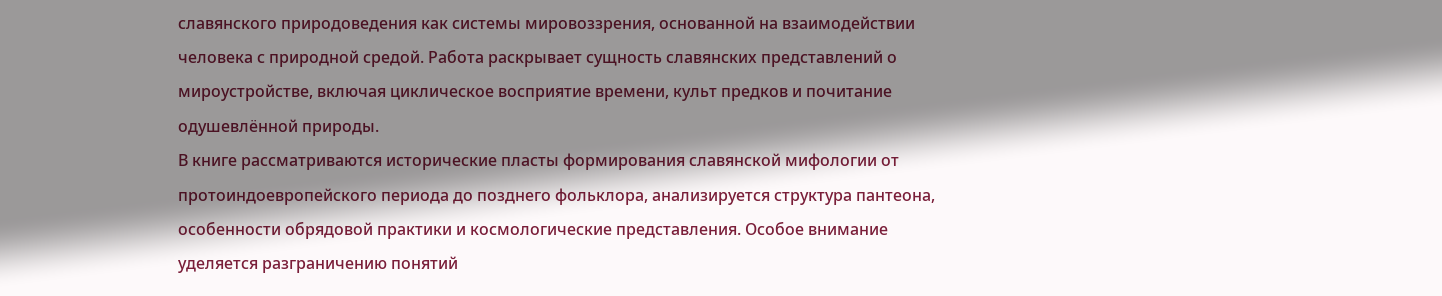славянского природоведения как системы мировоззрения, основанной на взаимодействии человека с природной средой. Работа раскрывает сущность славянских представлений о мироустройстве, включая циклическое восприятие времени, культ предков и почитание одушевлённой природы.
В книге рассматриваются исторические пласты формирования славянской мифологии от протоиндоевропейского периода до позднего фольклора, анализируется структура пантеона, особенности обрядовой практики и космологические представления. Особое внимание уделяется разграничению понятий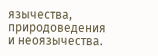язычества, природоведения и неоязычества.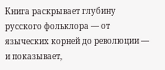Книга раскрывает глубину русского фольклора — от языческих корней до революции — и показывает,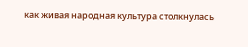как живая народная культура столкнулась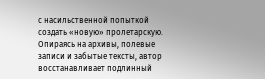с насильственной попыткой создать «новую» пролетарскую. Опираясь на архивы, полевые записи и забытые тексты, автор восстанавливает подлинный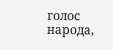голос народа,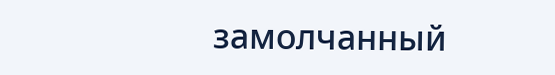замолчанный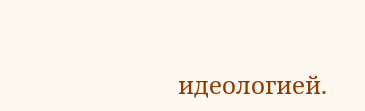идеологией.